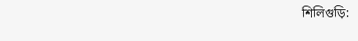শিলিগুড়ি: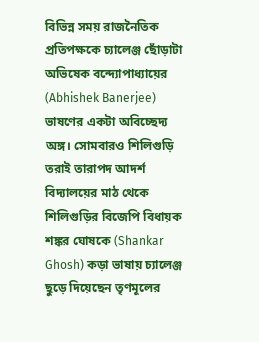বিভিন্ন সময় রাজনৈতিক প্রতিপক্ষকে চ্যালেঞ্জ ছোঁড়াটা অভিষেক বন্দ্যোপাধ্যায়ের (Abhishek Banerjee) ভাষণের একটা অবিচ্ছেদ্য অঙ্গ। সোমবারও শিলিগুড়ি তরাই তারাপদ আদর্শ বিদ্যালয়ের মাঠ থেকে শিলিগুড়ির বিজেপি বিধায়ক শঙ্কর ঘোষকে (Shankar Ghosh) কড়া ভাষায় চ্যালেঞ্জ ছুড়ে দিয়েছেন তৃণমূলের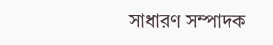সাধারণ সম্পাদক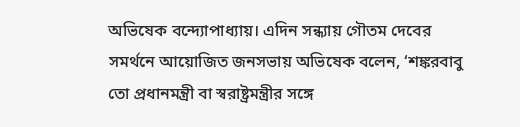অভিষেক বন্দ্যোপাধ্যায়। এদিন সন্ধ্যায় গৌতম দেবের সমর্থনে আয়োজিত জনসভায় অভিষেক বলেন, ‘শঙ্করবাবু তো প্রধানমন্ত্রী বা স্বরাষ্ট্রমন্ত্রীর সঙ্গে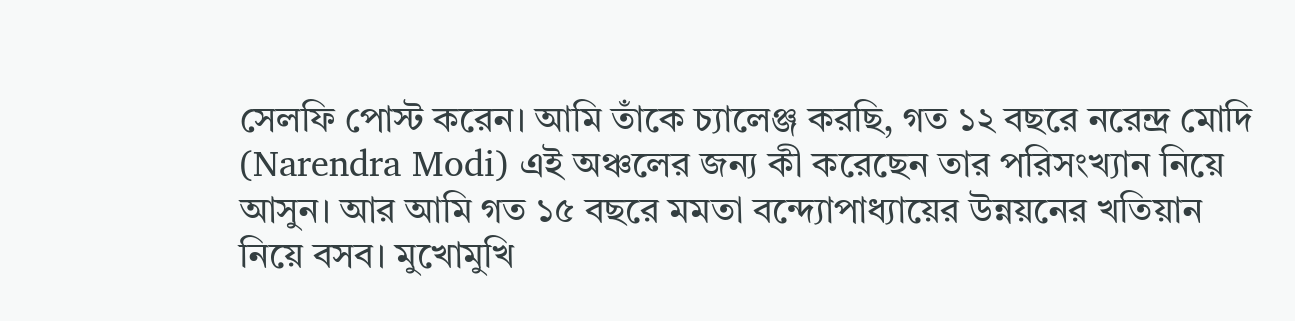সেলফি পোস্ট করেন। আমি তাঁকে চ্যালেঞ্জ করছি, গত ১২ বছরে নরেন্দ্র মোদি (Narendra Modi) এই অঞ্চলের জন্য কী করেছেন তার পরিসংখ্যান নিয়ে আসুন। আর আমি গত ১৫ বছরে মমতা বন্দ্যোপাধ্যায়ের উন্নয়নের খতিয়ান নিয়ে বসব। মুখোমুখি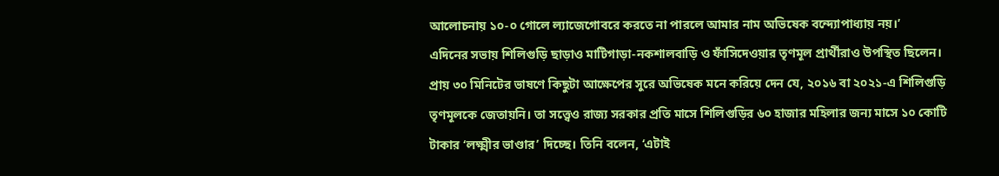আলোচনায় ১০-০ গোলে ল্যাজেগোবরে করতে না পারলে আমার নাম অভিষেক বন্দ্যোপাধ্যায় নয়।’
এদিনের সভায় শিলিগুড়ি ছাড়াও মাটিগাড়া-নকশালবাড়ি ও ফাঁসিদেওয়ার তৃণমূল প্রার্থীরাও উপস্থিত ছিলেন। প্রায় ৩০ মিনিটের ভাষণে কিছুটা আক্ষেপের সুরে অভিষেক মনে করিয়ে দেন যে, ২০১৬ বা ২০২১-এ শিলিগুড়ি তৃণমূলকে জেতায়নি। তা সত্ত্বেও রাজ্য সরকার প্রতি মাসে শিলিগুড়ির ৬০ হাজার মহিলার জন্য মাসে ১০ কোটি টাকার ‘লক্ষ্মীর ভাণ্ডার’ দিচ্ছে। তিনি বলেন, ‘এটাই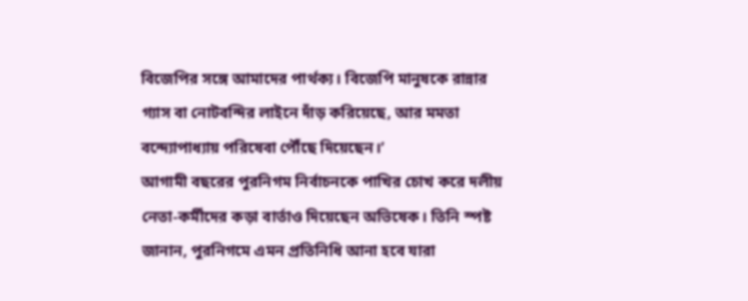বিজেপির সঙ্গে আমাদের পার্থক্য। বিজেপি মানুষকে রান্নার গ্যাস বা নোটবন্দির লাইনে দাঁড় করিয়েছে, আর মমতা বন্দ্যোপাধ্যায় পরিষেবা পৌঁছে দিয়েছেন।’
আগামী বছরের পুরনিগম নির্বাচনকে পাখির চোখ করে দলীয় নেতা-কর্মীদের কড়া বার্তাও দিয়েছেন অভিষেক। তিনি স্পষ্ট জানান, পুরনিগমে এমন প্রতিনিধি আনা হবে যারা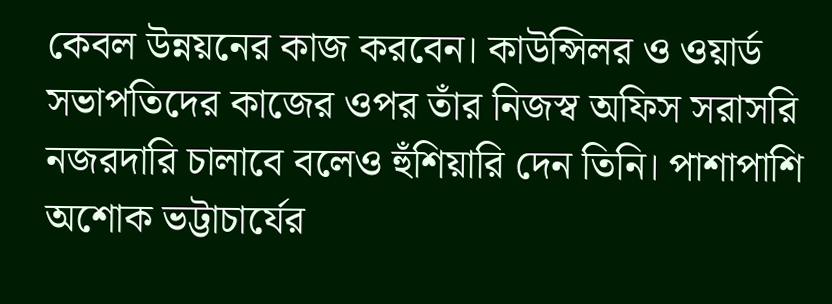কেবল উন্নয়নের কাজ করবেন। কাউন্সিলর ও ওয়ার্ড সভাপতিদের কাজের ওপর তাঁর নিজস্ব অফিস সরাসরি নজরদারি চালাবে বলেও হুঁশিয়ারি দেন তিনি। পাশাপাশি অশোক ভট্টাচার্যের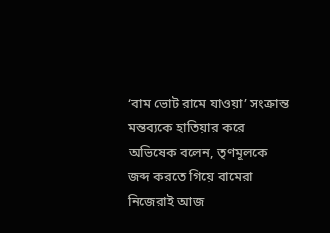‘বাম ভোট রামে যাওয়া’ সংক্রান্ত মন্তব্যকে হাতিয়ার করে অভিষেক বলেন, তৃণমূলকে জব্দ করতে গিয়ে বামেরা নিজেরাই আজ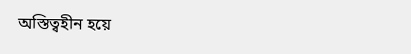অস্তিত্বহীন হয়ে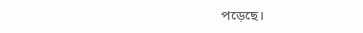পড়েছে।